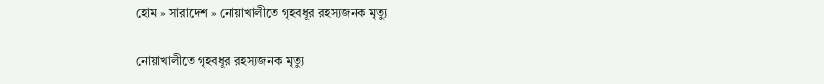হোম » সারাদেশ » নোয়াখালীতে গৃহবধূর রহস্যজনক মৃত্যু

নোয়াখালীতে গৃহবধূর রহস্যজনক মৃত্যু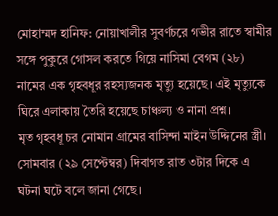মোহাম্মদ হানিফ: নোয়াখালীর সুবর্ণচরে গভীর রাতে স্বামীর সঙ্গে পুকুরে গোসল করতে গিয়ে নাসিমা বেগম (২৮) নামের এক গৃহবধূর রহস্যজনক মৃত্যু হয়েছে। এই মৃত্যুকে ঘিরে এলাকায় তৈরি হয়েছে চাঞ্চল্য ও নানা প্রশ্ন।
মৃত গৃহবধূ চর নোমান গ্রামের বাসিন্দা মাইন উদ্দিনের স্ত্রী। সোমবার (২৯ সেপ্টেম্বর) দিবাগত রাত ৩টার দিকে এ ঘটনা ঘটে বলে জানা গেছে।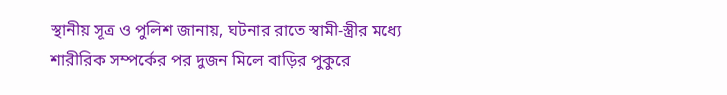স্থানীয় সূত্র ও পুলিশ জানায়, ঘটনার রাতে স্বামী-স্ত্রীর মধ্যে শারীরিক সম্পর্কের পর দুজন মিলে বাড়ির পুকুরে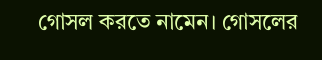গোসল করতে নামেন। গোসলের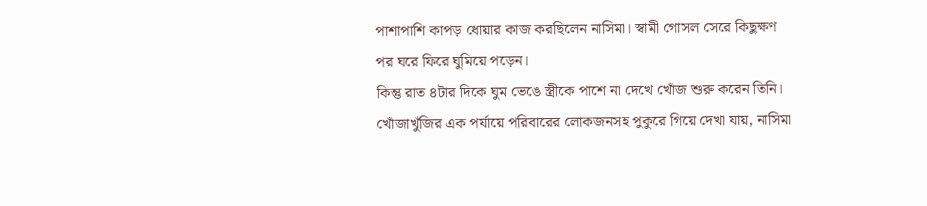পাশাপাশি কাপড় ধোয়ার কাজ করছিলেন নাসিমা। স্বামী গোসল সেরে কিছুক্ষণ পর ঘরে ফিরে ঘুমিয়ে পড়েন।
কিন্তু রাত ৪টার দিকে ঘুম ভেঙে স্ত্রীকে পাশে না দেখে খোঁজ শুরু করেন তিনি। খোঁজাখুঁজির এক পর্যায়ে পরিবারের লোকজনসহ পুকুরে গিয়ে দেখা যায়, নাসিমা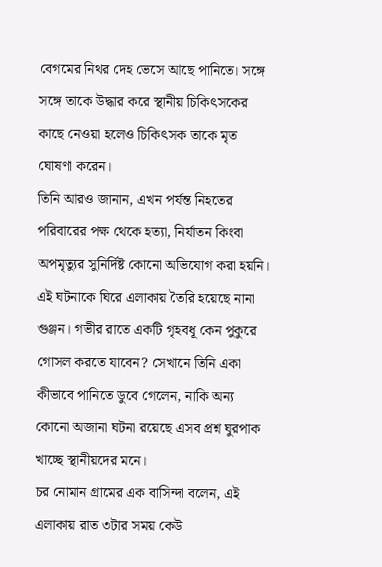বেগমের নিথর দেহ ভেসে আছে পানিতে। সঙ্গে সঙ্গে তাকে উদ্ধার করে স্থানীয় চিকিৎসকের কাছে নেওয়া হলেও চিকিৎসক তাকে মৃত ঘোষণা করেন।
তিনি আরও জানান, এখন পর্যন্ত নিহতের পরিবারের পক্ষ থেকে হত্যা, নির্যাতন কিংবা অপমৃত্যুর সুনির্দিষ্ট কোনো অভিযোগ করা হয়নি।
এই ঘটনাকে ঘিরে এলাকায় তৈরি হয়েছে নানা গুঞ্জন। গভীর রাতে একটি গৃহবধূ কেন পুকুরে গোসল করতে যাবেন? সেখানে তিনি একা কীভাবে পানিতে ডুবে গেলেন, নাকি অন্য কোনো অজানা ঘটনা রয়েছে এসব প্রশ্ন ঘুরপাক খাচ্ছে স্থানীয়দের মনে।
চর নোমান গ্রামের এক বাসিন্দা বলেন, এই এলাকায় রাত ৩টার সময় কেউ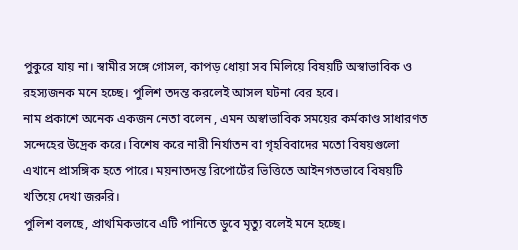পুকুরে যায় না। স্বামীর সঙ্গে গোসল, কাপড় ধোয়া সব মিলিয়ে বিষয়টি অস্বাভাবিক ও রহস্যজনক মনে হচ্ছে। পুলিশ তদন্ত করলেই আসল ঘটনা বের হবে।
নাম প্রকাশে অনেক একজন নেতা বলেন , এমন অস্বাভাবিক সময়ের কর্মকাণ্ড সাধারণত সন্দেহের উদ্রেক করে। বিশেষ করে নারী নির্যাতন বা গৃহবিবাদের মতো বিষয়গুলো এখানে প্রাসঙ্গিক হতে পারে। ময়নাতদন্ত রিপোর্টের ভিত্তিতে আইনগতভাবে বিষয়টি খতিয়ে দেখা জরুরি।
পুলিশ বলছে, প্রাথমিকভাবে এটি পানিতে ডুবে মৃত্যু বলেই মনে হচ্ছে।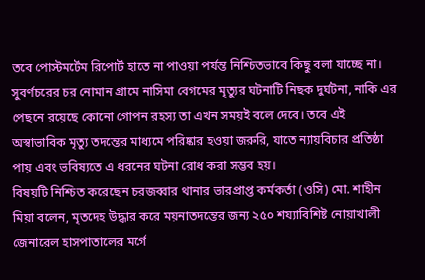তবে পোস্টমর্টেম রিপোর্ট হাতে না পাওয়া পর্যন্ত নিশ্চিতভাবে কিছু বলা যাচ্ছে না।
সুবর্ণচরের চর নোমান গ্রামে নাসিমা বেগমের মৃত্যুর ঘটনাটি নিছক দুর্ঘটনা, নাকি এর পেছনে রয়েছে কোনো গোপন রহস্য তা এখন সময়ই বলে দেবে। তবে এই অস্বাভাবিক মৃত্যু তদন্তের মাধ্যমে পরিষ্কার হওয়া জরুরি, যাতে ন্যায়বিচার প্রতিষ্ঠা পায় এবং ভবিষ্যতে এ ধরনের ঘটনা রোধ করা সম্ভব হয়।
বিষয়টি নিশ্চিত করেছেন চরজব্বার থানার ভারপ্রাপ্ত কর্মকর্তা (ওসি) মো. শাহীন মিয়া বলেন, মৃতদেহ উদ্ধার করে ময়নাতদন্তের জন্য ২৫০ শয্যাবিশিষ্ট নোয়াখালী জেনারেল হাসপাতালের মর্গে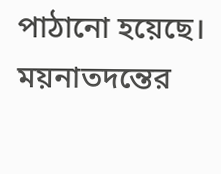পাঠানো হয়েছে। ময়নাতদন্তের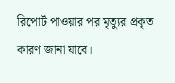রিপোর্ট পাওয়ার পর মৃত্যুর প্রকৃত কারণ জানা যাবে।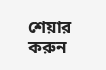শেয়ার করুন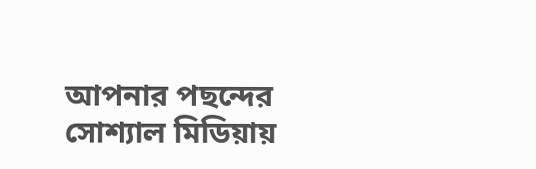আপনার পছন্দের সোশ্যাল মিডিয়ায়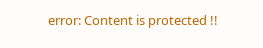error: Content is protected !!